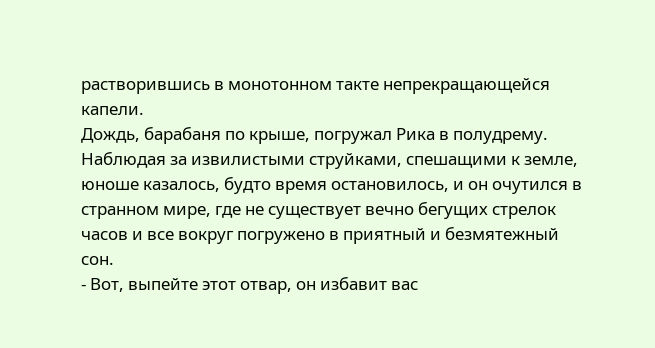растворившись в монотонном такте непрекращающейся
капели.
Дождь, барабаня по крыше, погружал Рика в полудрему.
Наблюдая за извилистыми струйками, спешащими к земле,
юноше казалось, будто время остановилось, и он очутился в
странном мире, где не существует вечно бегущих стрелок
часов и все вокруг погружено в приятный и безмятежный
сон.
- Вот, выпейте этот отвар, он избавит вас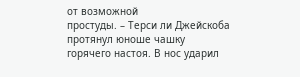от возможной
простуды. – Терси ли Джейскоба протянул юноше чашку
горячего настоя. В нос ударил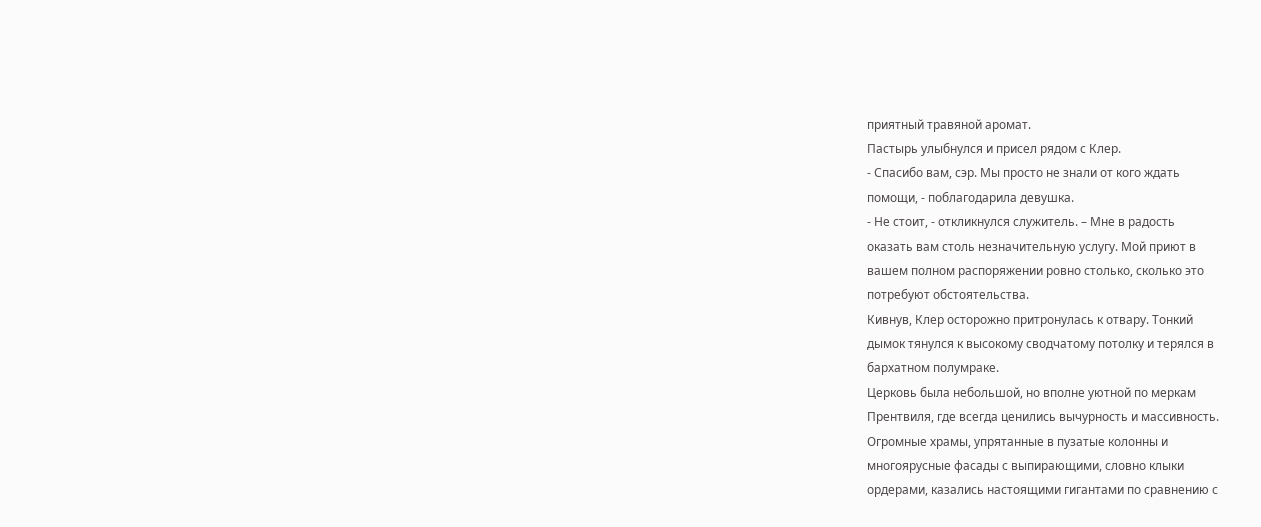приятный травяной аромат.
Пастырь улыбнулся и присел рядом с Клер.
- Спасибо вам, сэр. Мы просто не знали от кого ждать
помощи, - поблагодарила девушка.
- Не стоит, - откликнулся служитель. – Мне в радость
оказать вам столь незначительную услугу. Мой приют в
вашем полном распоряжении ровно столько, сколько это
потребуют обстоятельства.
Кивнув, Клер осторожно притронулась к отвару. Тонкий
дымок тянулся к высокому сводчатому потолку и терялся в
бархатном полумраке.
Церковь была небольшой, но вполне уютной по меркам
Прентвиля, где всегда ценились вычурность и массивность.
Огромные храмы, упрятанные в пузатые колонны и
многоярусные фасады с выпирающими, словно клыки
ордерами, казались настоящими гигантами по сравнению с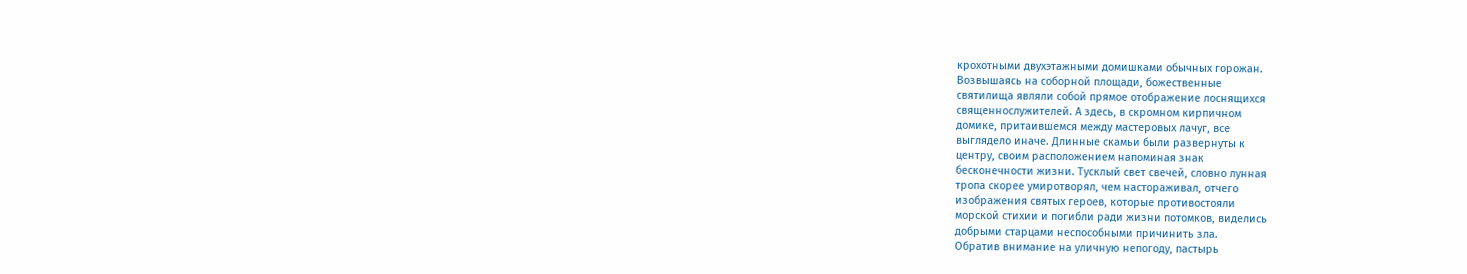крохотными двухэтажными домишками обычных горожан.
Возвышаясь на соборной площади, божественные
святилища являли собой прямое отображение лоснящихся
священнослужителей. А здесь, в скромном кирпичном
домике, притаившемся между мастеровых лачуг, все
выглядело иначе. Длинные скамьи были развернуты к
центру, своим расположением напоминая знак
бесконечности жизни. Тусклый свет свечей, словно лунная
тропа скорее умиротворял, чем настораживал, отчего
изображения святых героев, которые противостояли
морской стихии и погибли ради жизни потомков, виделись
добрыми старцами неспособными причинить зла.
Обратив внимание на уличную непогоду, пастырь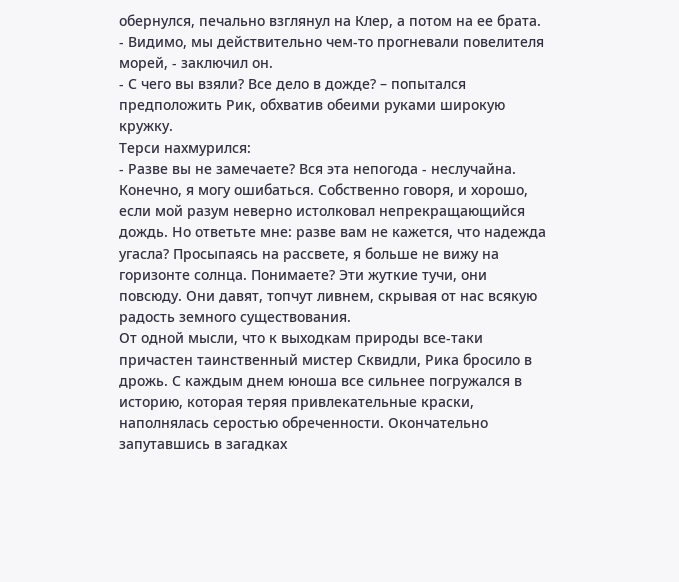обернулся, печально взглянул на Клер, а потом на ее брата.
- Видимо, мы действительно чем-то прогневали повелителя
морей, - заключил он.
- С чего вы взяли? Все дело в дожде? – попытался
предположить Рик, обхватив обеими руками широкую
кружку.
Терси нахмурился:
- Разве вы не замечаете? Вся эта непогода - неслучайна.
Конечно, я могу ошибаться. Собственно говоря, и хорошо,
если мой разум неверно истолковал непрекращающийся
дождь. Но ответьте мне: разве вам не кажется, что надежда
угасла? Просыпаясь на рассвете, я больше не вижу на
горизонте солнца. Понимаете? Эти жуткие тучи, они
повсюду. Они давят, топчут ливнем, скрывая от нас всякую
радость земного существования.
От одной мысли, что к выходкам природы все-таки
причастен таинственный мистер Сквидли, Рика бросило в
дрожь. С каждым днем юноша все сильнее погружался в
историю, которая теряя привлекательные краски,
наполнялась серостью обреченности. Окончательно
запутавшись в загадках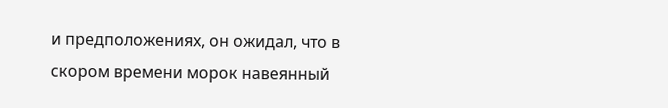и предположениях, он ожидал, что в
скором времени морок навеянный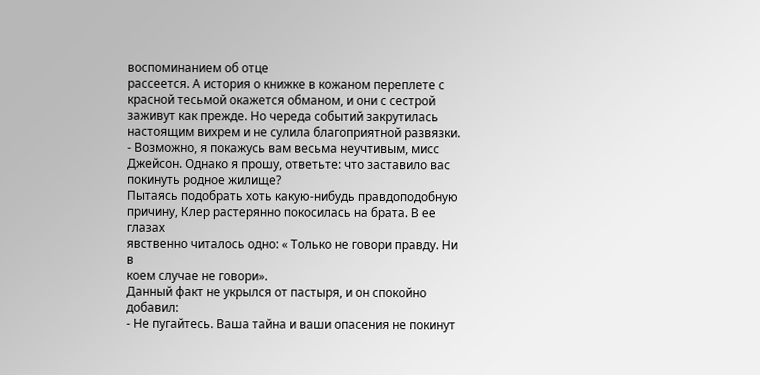воспоминанием об отце
рассеется. А история о книжке в кожаном переплете с
красной тесьмой окажется обманом, и они с сестрой
заживут как прежде. Но череда событий закрутилась
настоящим вихрем и не сулила благоприятной развязки.
- Возможно, я покажусь вам весьма неучтивым, мисс
Джейсон. Однако я прошу, ответьте: что заставило вас
покинуть родное жилище?
Пытаясь подобрать хоть какую-нибудь правдоподобную
причину, Клер растерянно покосилась на брата. В ее глазах
явственно читалось одно: « Только не говори правду. Ни в
коем случае не говори».
Данный факт не укрылся от пастыря, и он спокойно
добавил:
- Не пугайтесь. Ваша тайна и ваши опасения не покинут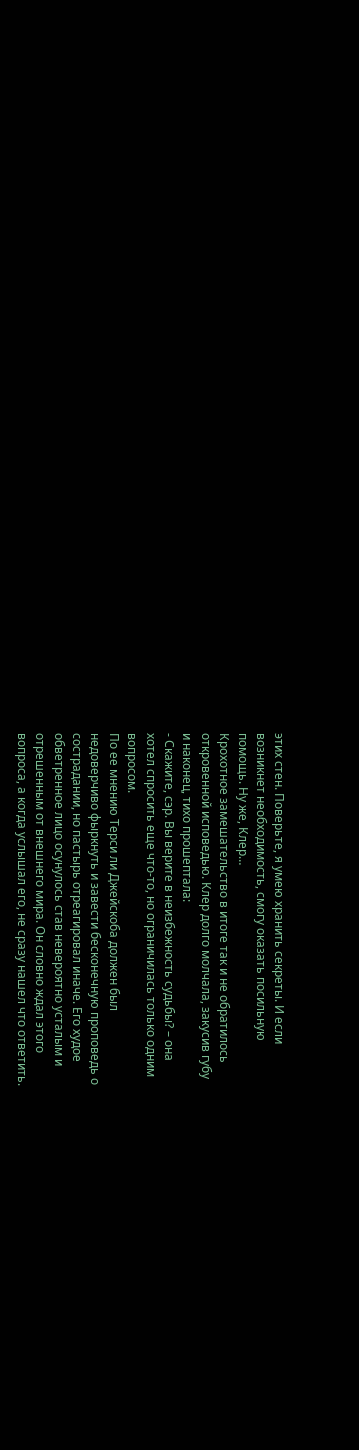этих стен. Поверьте, я умею хранить секреты. И если
возникнет необходимость, смогу оказать посильную
помощь. Ну же, Клер…
Крохотное замешательство в итоге так и не обратилось
откровенной исповедью. Клер долго молчала, закусив губу
и наконец, тихо прошептала:
- Скажите, сэр. Вы верите в неизбежность судьбы? – она
хотел спросить еще что-то, но ограничилась только одним
вопросом.
По ее мнению Терси ли Джейскоба должен был
недоверчиво фыркнуть и завести бесконечную проповедь о
сострадании, но пастырь отреагировал иначе. Его худое
обветренное лицо осунулось став невероятно усталым и
отрешенным от внешнего мира. Он словно ждал этого
вопроса, а когда услышал его, не сразу нашел что ответить.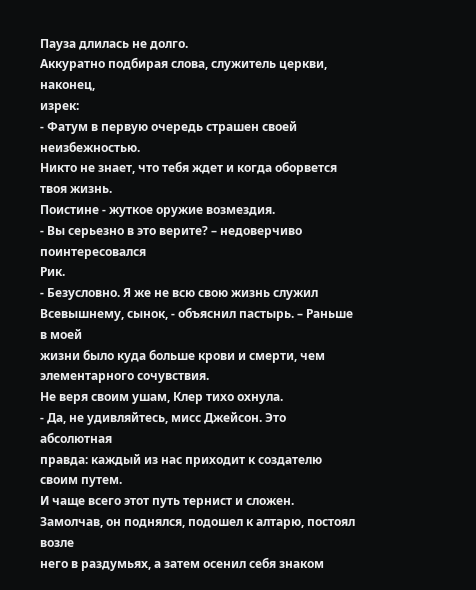Пауза длилась не долго.
Аккуратно подбирая слова, служитель церкви, наконец,
изрек:
- Фатум в первую очередь страшен своей неизбежностью.
Никто не знает, что тебя ждет и когда оборвется твоя жизнь.
Поистине - жуткое оружие возмездия.
- Вы серьезно в это верите? – недоверчиво поинтересовался
Рик.
- Безусловно. Я же не всю свою жизнь служил
Всевышнему, сынок, - объяснил пастырь. – Раньше в моей
жизни было куда больше крови и смерти, чем
элементарного сочувствия.
Не веря своим ушам, Клер тихо охнула.
- Да, не удивляйтесь, мисс Джейсон. Это абсолютная
правда: каждый из нас приходит к создателю своим путем.
И чаще всего этот путь тернист и сложен.
Замолчав, он поднялся, подошел к алтарю, постоял возле
него в раздумьях, а затем осенил себя знаком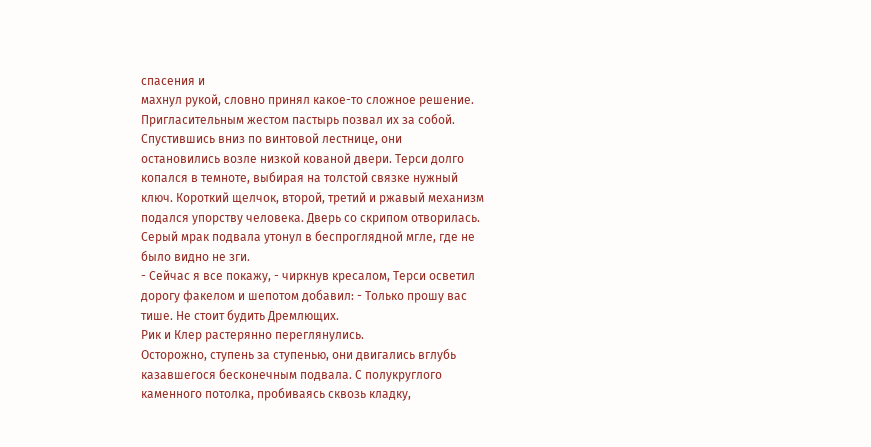спасения и
махнул рукой, словно принял какое-то сложное решение.
Пригласительным жестом пастырь позвал их за собой.
Спустившись вниз по винтовой лестнице, они
остановились возле низкой кованой двери. Терси долго
копался в темноте, выбирая на толстой связке нужный
ключ. Короткий щелчок, второй, третий и ржавый механизм
подался упорству человека. Дверь со скрипом отворилась.
Серый мрак подвала утонул в беспроглядной мгле, где не
было видно не зги.
- Сейчас я все покажу, - чиркнув кресалом, Терси осветил
дорогу факелом и шепотом добавил: - Только прошу вас
тише. Не стоит будить Дремлющих.
Рик и Клер растерянно переглянулись.
Осторожно, ступень за ступенью, они двигались вглубь
казавшегося бесконечным подвала. С полукруглого
каменного потолка, пробиваясь сквозь кладку,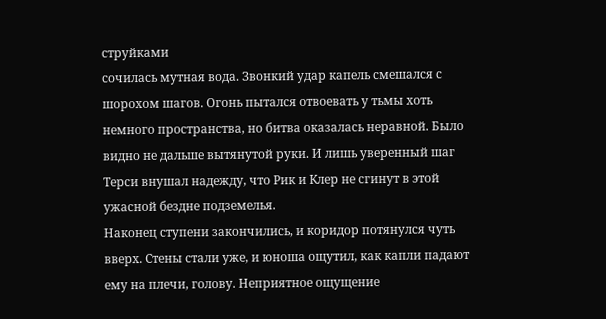струйками
сочилась мутная вода. Звонкий удар капель смешался с
шорохом шагов. Огонь пытался отвоевать у тьмы хоть
немного пространства, но битва оказалась неравной. Было
видно не дальше вытянутой руки. И лишь уверенный шаг
Терси внушал надежду, что Рик и Клер не сгинут в этой
ужасной бездне подземелья.
Наконец ступени закончились, и коридор потянулся чуть
вверх. Стены стали уже, и юноша ощутил, как капли падают
ему на плечи, голову. Неприятное ощущение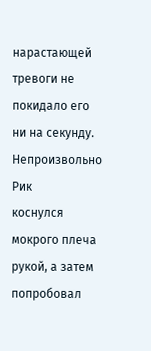нарастающей
тревоги не покидало его ни на секунду. Непроизвольно Рик
коснулся мокрого плеча рукой, а затем попробовал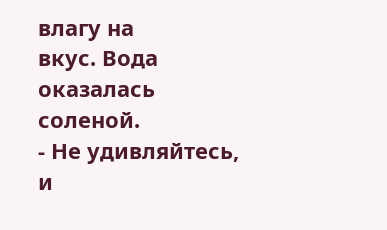влагу на
вкус. Вода оказалась соленой.
- Не удивляйтесь, и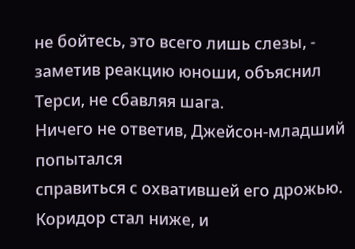не бойтесь, это всего лишь слезы, -
заметив реакцию юноши, объяснил Терси, не сбавляя шага.
Ничего не ответив, Джейсон-младший попытался
справиться с охватившей его дрожью.
Коридор стал ниже, и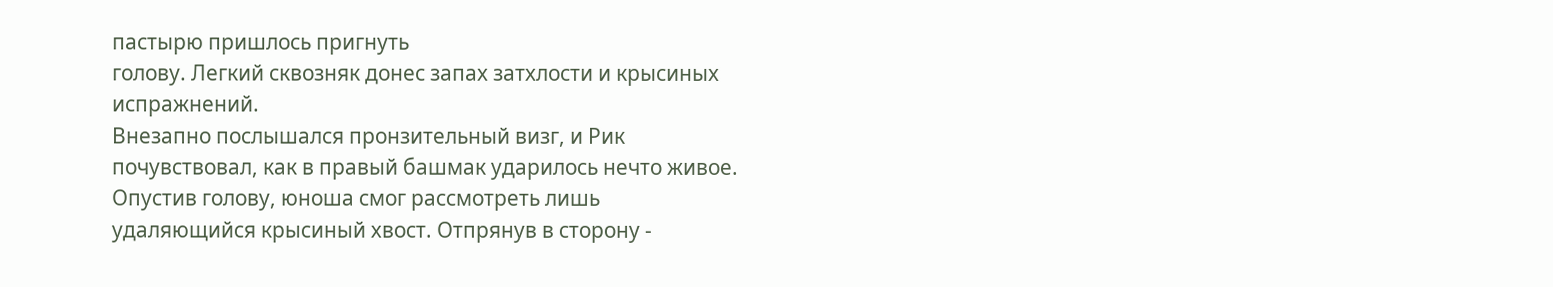пастырю пришлось пригнуть
голову. Легкий сквозняк донес запах затхлости и крысиных
испражнений.
Внезапно послышался пронзительный визг, и Рик
почувствовал, как в правый башмак ударилось нечто живое.
Опустив голову, юноша смог рассмотреть лишь
удаляющийся крысиный хвост. Отпрянув в сторону -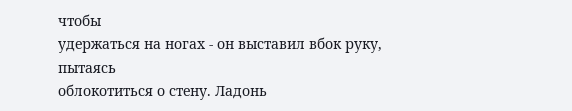чтобы
удержаться на ногах - он выставил вбок руку, пытаясь
облокотиться о стену. Ладонь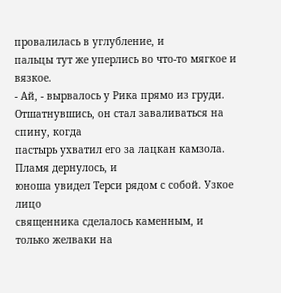провалилась в углубление, и
пальцы тут же уперлись во что-то мягкое и вязкое.
- Ай, - вырвалось у Рика прямо из груди.
Отшатнувшись, он стал заваливаться на спину, когда
пастырь ухватил его за лацкан камзола. Пламя дернулось, и
юноша увидел Терси рядом с собой. Узкое лицо
священника сделалось каменным, и только желваки на